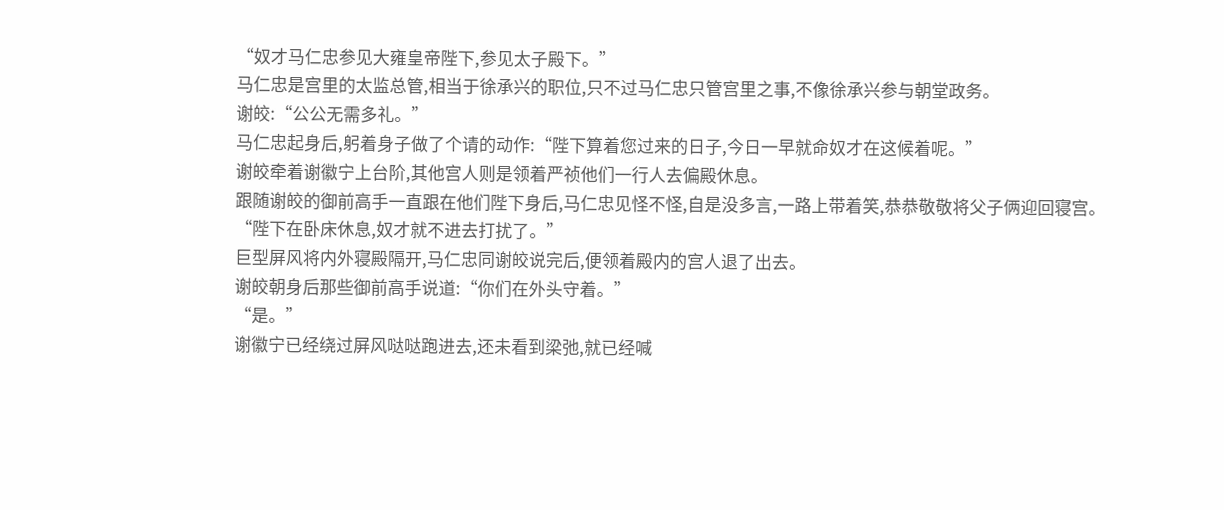“奴才马仁忠参见大雍皇帝陛下,参见太子殿下。”
马仁忠是宫里的太监总管,相当于徐承兴的职位,只不过马仁忠只管宫里之事,不像徐承兴参与朝堂政务。
谢皎:“公公无需多礼。”
马仁忠起身后,躬着身子做了个请的动作:“陛下算着您过来的日子,今日一早就命奴才在这候着呢。”
谢皎牵着谢徽宁上台阶,其他宫人则是领着严祯他们一行人去偏殿休息。
跟随谢皎的御前高手一直跟在他们陛下身后,马仁忠见怪不怪,自是没多言,一路上带着笑,恭恭敬敬将父子俩迎回寝宫。
“陛下在卧床休息,奴才就不进去打扰了。”
巨型屏风将内外寝殿隔开,马仁忠同谢皎说完后,便领着殿内的宫人退了出去。
谢皎朝身后那些御前高手说道:“你们在外头守着。”
“是。”
谢徽宁已经绕过屏风哒哒跑进去,还未看到梁弛,就已经喊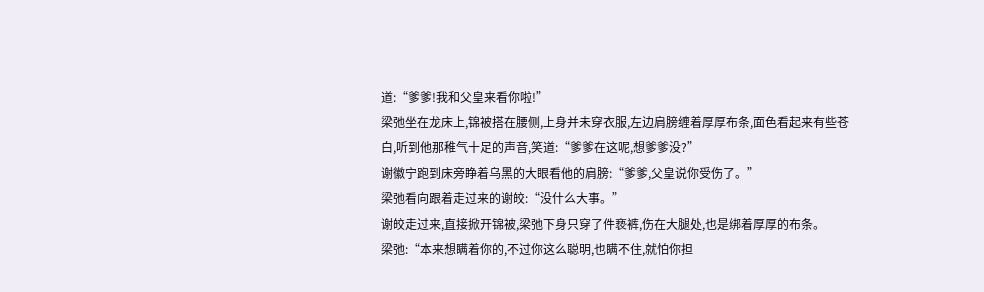道:“爹爹!我和父皇来看你啦!”
梁弛坐在龙床上,锦被搭在腰侧,上身并未穿衣服,左边肩膀缠着厚厚布条,面色看起来有些苍白,听到他那稚气十足的声音,笑道:“爹爹在这呢,想爹爹没?”
谢徽宁跑到床旁睁着乌黑的大眼看他的肩膀:“爹爹,父皇说你受伤了。”
梁弛看向跟着走过来的谢皎:“没什么大事。”
谢皎走过来,直接掀开锦被,梁弛下身只穿了件亵裤,伤在大腿处,也是绑着厚厚的布条。
梁弛:“本来想瞒着你的,不过你这么聪明,也瞒不住,就怕你担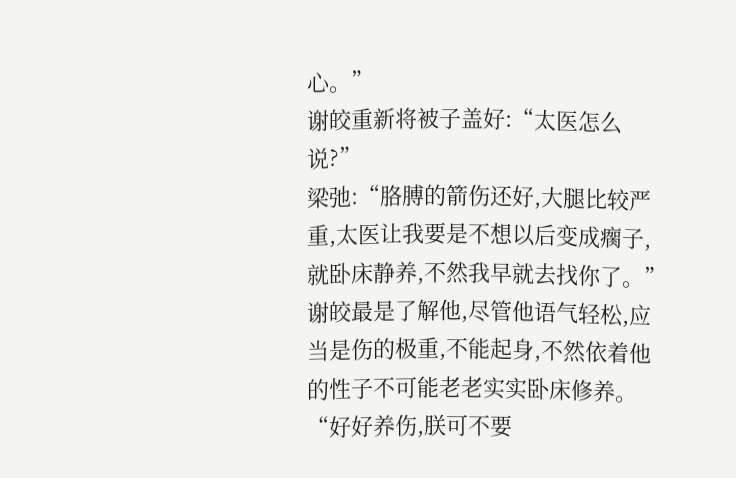心。”
谢皎重新将被子盖好:“太医怎么说?”
梁弛:“胳膊的箭伤还好,大腿比较严重,太医让我要是不想以后变成瘸子,就卧床静养,不然我早就去找你了。”
谢皎最是了解他,尽管他语气轻松,应当是伤的极重,不能起身,不然依着他的性子不可能老老实实卧床修养。
“好好养伤,朕可不要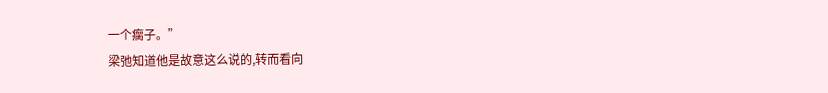一个瘸子。”
梁弛知道他是故意这么说的,转而看向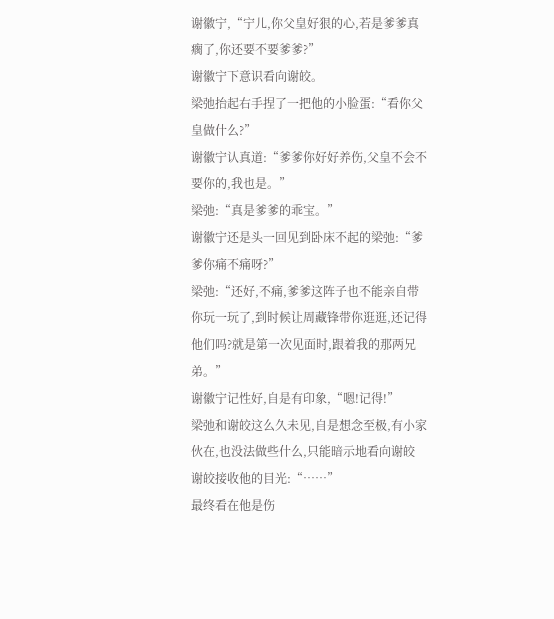谢徽宁,“宁儿,你父皇好狠的心,若是爹爹真瘸了,你还要不要爹爹?”
谢徽宁下意识看向谢皎。
梁弛抬起右手捏了一把他的小脸蛋:“看你父皇做什么?”
谢徽宁认真道:“爹爹你好好养伤,父皇不会不要你的,我也是。”
梁弛:“真是爹爹的乖宝。”
谢徽宁还是头一回见到卧床不起的梁弛:“爹爹你痛不痛呀?”
梁弛:“还好,不痛,爹爹这阵子也不能亲自带你玩一玩了,到时候让周藏锋带你逛逛,还记得他们吗?就是第一次见面时,跟着我的那两兄弟。”
谢徽宁记性好,自是有印象,“嗯!记得!”
梁弛和谢皎这么久未见,自是想念至极,有小家伙在,也没法做些什么,只能暗示地看向谢皎
谢皎接收他的目光:“……”
最终看在他是伤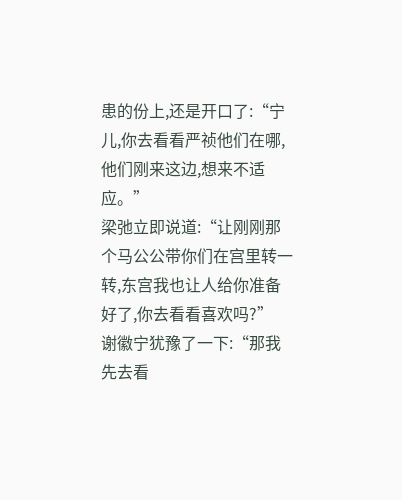患的份上,还是开口了:“宁儿,你去看看严祯他们在哪,他们刚来这边,想来不适应。”
梁弛立即说道:“让刚刚那个马公公带你们在宫里转一转,东宫我也让人给你准备好了,你去看看喜欢吗?”
谢徽宁犹豫了一下:“那我先去看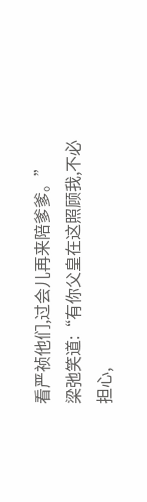看严祯他们,过会儿再来陪爹爹。”
梁弛笑道:“有你父皇在这照顾我,不必担心,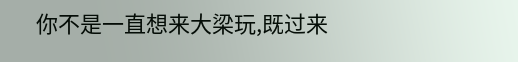你不是一直想来大梁玩,既过来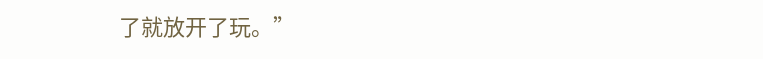了就放开了玩。”